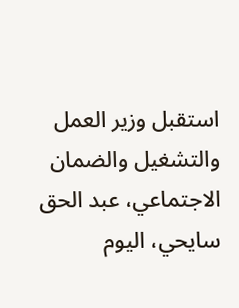استقبل وزير العمل والتشغيل والضمان الاجتماعي، عبد الحق سايحي، اليوم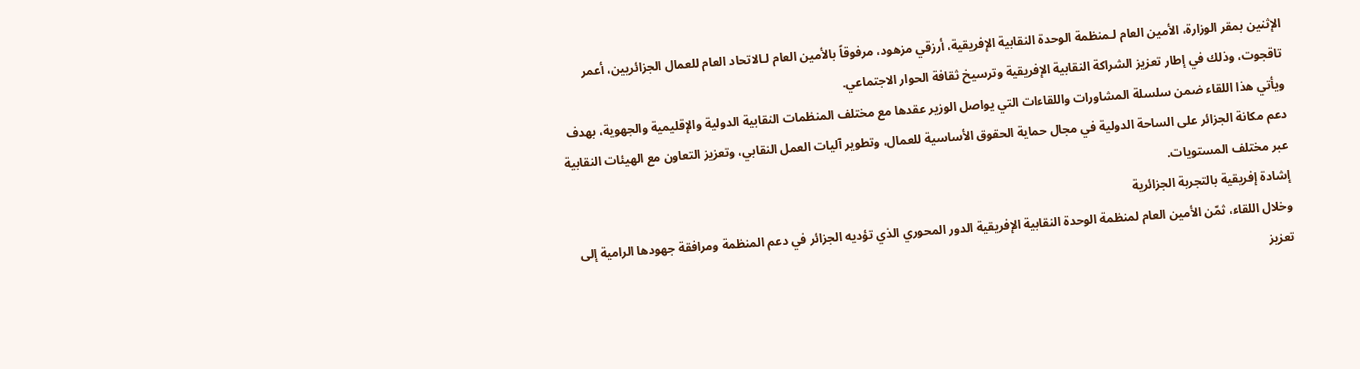الإثنين بمقر الوزارة، الأمين العام لـمنظمة الوحدة النقابية الإفريقية، أرزقي مزهود، مرفوقاً بالأمين العام لـالاتحاد العام للعمال الجزائريين، أعمر تاقجوت، وذلك في إطار تعزيز الشراكة النقابية الإفريقية وترسيخ ثقافة الحوار الاجتماعي.
ويأتي هذا اللقاء ضمن سلسلة المشاورات واللقاءات التي يواصل الوزير عقدها مع مختلف المنظمات النقابية الدولية والإقليمية والجهوية، بهدف دعم مكانة الجزائر على الساحة الدولية في مجال حماية الحقوق الأساسية للعمال، وتطوير آليات العمل النقابي، وتعزيز التعاون مع الهيئات النقابية عبر مختلف المستويات.
إشادة إفريقية بالتجربة الجزائرية
وخلال اللقاء، ثمّن الأمين العام لمنظمة الوحدة النقابية الإفريقية الدور المحوري الذي تؤديه الجزائر في دعم المنظمة ومرافقة جهودها الرامية إلى تعزيز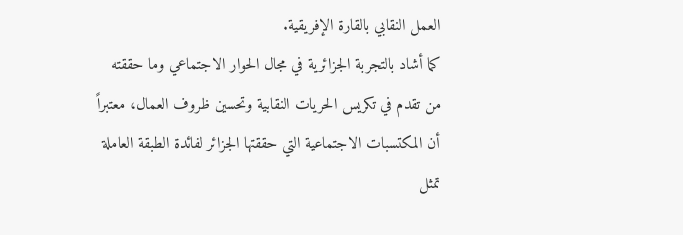العمل النقابي بالقارة الإفريقية.
كما أشاد بالتجربة الجزائرية في مجال الحوار الاجتماعي وما حققته من تقدم في تكريس الحريات النقابية وتحسين ظروف العمال، معتبراً أن المكتسبات الاجتماعية التي حققتها الجزائر لفائدة الطبقة العاملة تمثل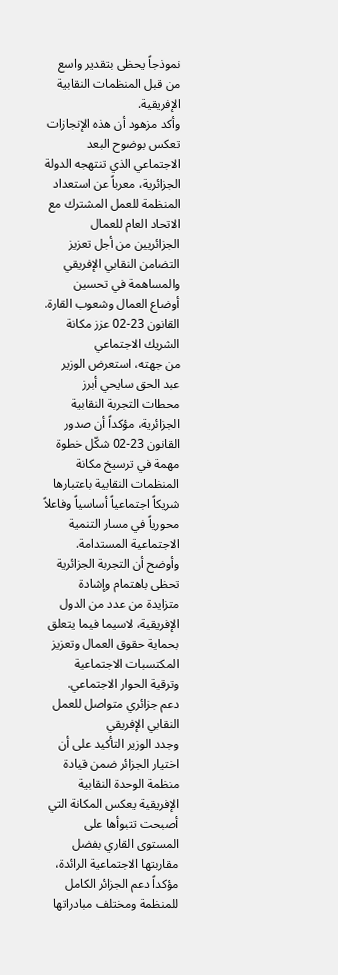نموذجاً يحظى بتقدير واسع من قبل المنظمات النقابية الإفريقية.
وأكد مزهود أن هذه الإنجازات تعكس بوضوح البعد الاجتماعي الذي تنتهجه الدولة الجزائرية، معرباً عن استعداد المنظمة للعمل المشترك مع الاتحاد العام للعمال الجزائريين من أجل تعزيز التضامن النقابي الإفريقي والمساهمة في تحسين أوضاع العمال وشعوب القارة.
القانون 23-02 عزز مكانة الشريك الاجتماعي
من جهته، استعرض الوزير عبد الحق سايحي أبرز محطات التجربة النقابية الجزائرية، مؤكداً أن صدور القانون 23-02 شكّل خطوة مهمة في ترسيخ مكانة المنظمات النقابية باعتبارها شريكاً اجتماعياً أساسياً وفاعلاً محورياً في مسار التنمية الاجتماعية المستدامة.
وأوضح أن التجربة الجزائرية تحظى باهتمام وإشادة متزايدة من عدد من الدول الإفريقية، لاسيما فيما يتعلق بحماية حقوق العمال وتعزيز المكتسبات الاجتماعية وترقية الحوار الاجتماعي.
دعم جزائري متواصل للعمل النقابي الإفريقي
وجدد الوزير التأكيد على أن اختيار الجزائر ضمن قيادة منظمة الوحدة النقابية الإفريقية يعكس المكانة التي أصبحت تتبوأها على المستوى القاري بفضل مقاربتها الاجتماعية الرائدة، مؤكداً دعم الجزائر الكامل للمنظمة ومختلف مبادراتها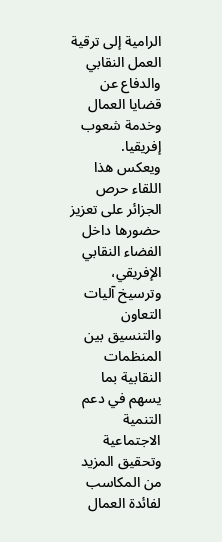الرامية إلى ترقية العمل النقابي والدفاع عن قضايا العمال وخدمة شعوب إفريقيا.
ويعكس هذا اللقاء حرص الجزائر على تعزيز حضورها داخل الفضاء النقابي الإفريقي، وترسيخ آليات التعاون والتنسيق بين المنظمات النقابية بما يسهم في دعم التنمية الاجتماعية وتحقيق المزيد من المكاسب لفائدة العمال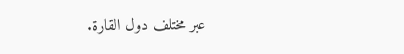عبر مختلف دول القارة.